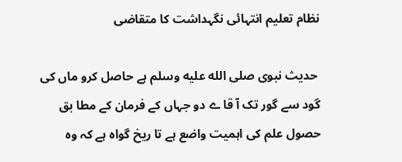نظام تعلیم انتہائی نگہداشت کا متقاضی

 حدیث نبوی صلى الله عليه وسلم ہے حاصل کرو ماں کی گود سے گور تک آ قا ے دو جہاں کے فرمان کے مطا بق حصول علم کی اہمیت واضع ہے تا ریخ گواہ ہے کہ وہ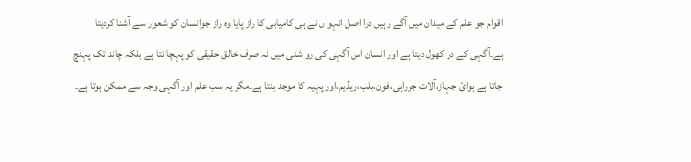اقوام جو علم کے میدان میں آگے رہیں درا اصل انہو ں نے ہی کامیابی کا راز پایا وہ راز جوانسان کو شعور سے آشنا کردیتا ہے۔آگہی کے در کھول دیتا ہے اور انسان اس آگہی کی رو شنی میں نہ صرف خالق حقیقی کو پہچا نتا ہے بلکہ چاند تک پہنچ جاتا ہے ہوایٔ جہاز،آلات جرراہی،فون،بلب،ریڈیم،اور پہیہ کا موجد بنتا ہے۔مگر یہ سب علم اور آگہی وجہ سے ممکن ہوتا ہے۔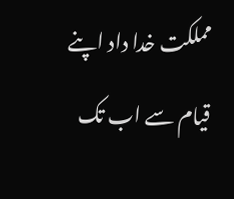مملکت خدا داد اپنے قیام سے اب تک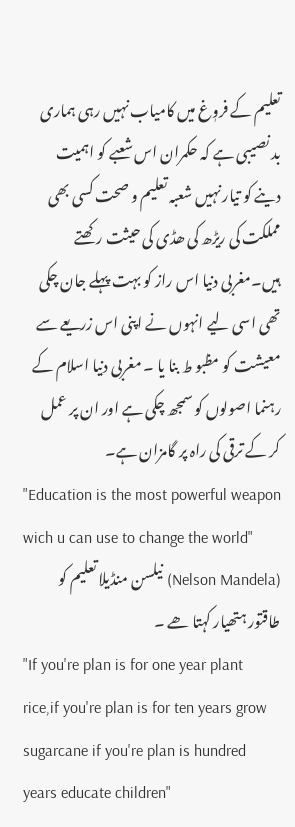تعلیم کے فروٖغ میں کامیاب نہیں رہی ہماری بد نصیبی ہے کہ حکمران اس شعبے کو اہمیت دینے کو تیار نہیں شعبہ تعلیم و صحت کسی بھی مملکت کی ریڑھ کی ھڈی کی حیثت رکھتے ہیں۔مغربی دنیا اس راز کو بہت پہلے جان چکی تھی اسی لیے انہوں نے اپنی اس زریعے سے معیشت کو مظبو ط بنا یا ۔ مغربی دنیا اسلام کے رہنما اصولوں کو سمجھ چکی ہے اور ان پر عمل کر کے ترقی کی راہ پر گامزان ہے۔
"Education is the most powerful weapon wich u can use to change the world"
(Nelson Mandela) نیلسن منڈیلا تعلیم کو طاقتور ہتھیار کہتا ھے ۔
"If you're plan is for one year plant rice,if you're plan is for ten years grow sugarcane if you're plan is hundred years educate children"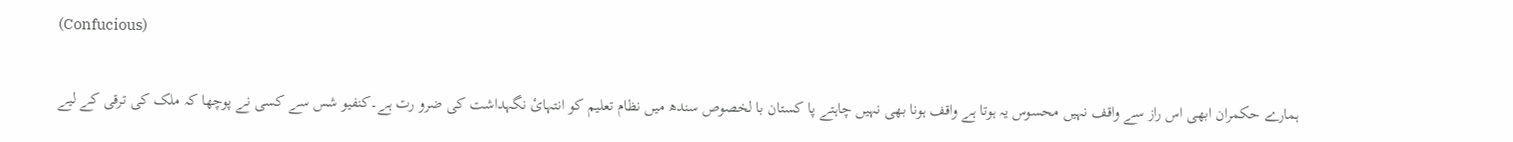(Confucious)

ہمارے حکمران ابھی اس راز سے واقف نہیں محسوس یہ ہوتا ہے واقف ہونا بھی نہیں چاہتے پا کستان با لخصوص سندھ میں نظام تعلیم کو انتہایٔ نگہداشت کی ضرو رت ہے۔کنفیو شس سے کسی نے پوچھا کہ ملک کی ترقی کے لیے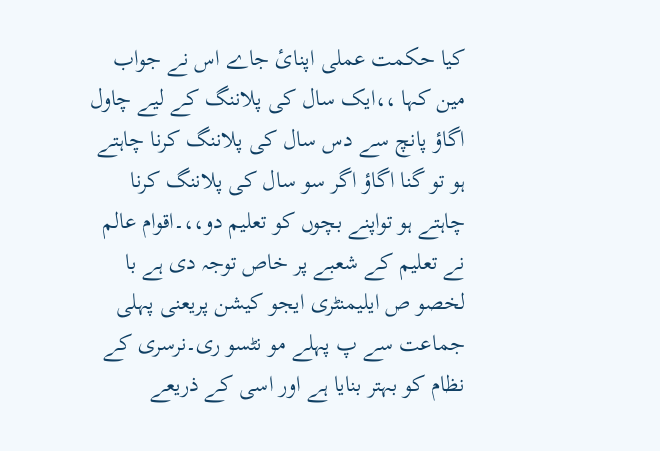کیا حکمت عملی اپنایٔ جاے اس نے جواب مین کہا ،،ایک سال کی پلاننگ کے لیے چاول اگاؤ پانچ سے دس سال کی پلاننگ کرنا چاہتے ہو تو گنا اگاؤ اگر سو سال کی پلاننگ کرنا چاہتے ہو تواپنے بچوں کو تعلیم دو،،۔اقوام عالم نے تعلیم کے شعبے پر خاص توجہ دی ہے با لخصو ص ایلیمنٹری ایجو کیشن پریعنی پہلی جماعت سے پ پہلے مو نٹسو ری۔نرسری کے نظام کو بہتر بنایا ہے اور اسی کے ذریعے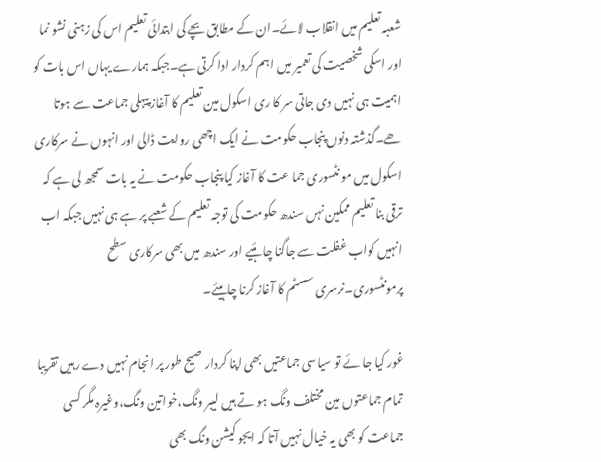شعبہ تعلیم میں انقلاب لائے۔ان کے مطابق بچے کی ابتدائی تعلیم اس کی زہنی نشو نما اور اسکی شخصیت کی تعمیر میں اہم کردار ادا کرتی ہے۔جبکہ ہمارے یہاں اس بات کو اہمیت ہی نہیں دی جاتی سر کا ری اسکول مین تعلیم کا آغاز پیہلی جماعت سے ہوتا ھے۔گذشتہ دنوں پنجاب حکومت نے ایک اچھی روایت ڈالی اور انہوں نے سرکاری اسکول میں مو نٹسوری جما عت کا آغاز کیا پنجاب حکومت نے یہ بات سمجھ لی ہے کہ ترقی بنا تعلیم ممکین نہں سندھ حکومت کی توجہ تعلیم کے شعبے پر ہے ہی نہیں جبکہ اب انہیں کواب غفلت سے جاگنا چا ہئیے اور سندھ میں بھی سرکاری سطح پرمونٹسوری۔نرسری سسٹم کا آغاز کرنا چاہیئے۔

غور کیا جا ئے تو سیاسی جماعتیں بھی اپنا کردار صیح طور پر انجام نہیں دے رہیں تقریبا تمام جماعتوں مین مختلف ونگ ہو تے ہیں لیبر ونگ،خواتین ونگ،وغیرہ مگر کسی جماعت کو بھی یہ خیال نہیں آتا کہ ایجو کیشن ونگ بھی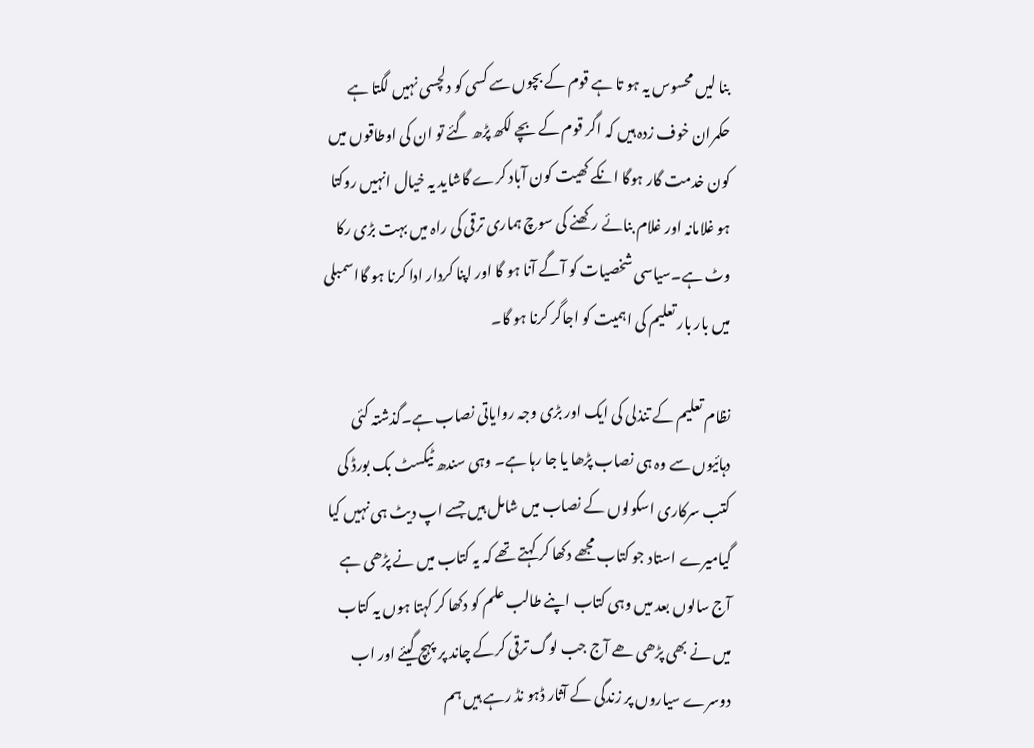بنا لیں محسوس یہ ہو تا ہے قوم کے بچوں سے کسی کو دلچسی نہیں لگتا ہے حکمران خوف زدہ ہیں کہ اگر قوم کے بچے لکھ پڑھ گئے تو ان کی اوطاقوں میں کون خدمت گار ہوگا انکے کھیت کون آباد کرے گاشاید یہ خیال انہیں روکتا ہو غلامانہ اور غلام بنائے رکھنے کی سوچ ہماری ترقی کی راہ میں بہت بڑی رکا وٹ ہے۔سیاسی شخصیات کو آگے آنا ہو گا اور اپنا کردار ادا کرنا ہو گااسمبلی میں بار بار تعلیم کی اہمیت کو اجاگر کرنا ہو گا۔

نظام تعلیم کے تنذلی کی ایک اور بڑی وجہ روایاتی نصاب ہے۔گذشتہ کئی دہائیوں سے وہ ہی نصاب پڑھا یا جا رہا ہے۔ وہی سندھ ٹیکسٹ بک بورڈ کی کتب سرکاری اسکولوں کے نصاب میں شامل ہیں جسے اپ دیٹ ہی نہیں کیا گیامیرے استاد جو کتاب مجھے دکھا کر کہتے تھے کہ یہ کتاب میں نے پڑھی ہے آج سالوں بعد میں وہی کتاب اپنے طالب علم کو دکھا کر کہتا ہوں یہ کتاب میں نے بھی پڑھی ھے آج جب لوگ ترقی کرکے چاند پر پہچ گیئے اور اب دوسرے سیاروں پر زندگی کے آثار ڈہو نڈ رہے ہیں ہم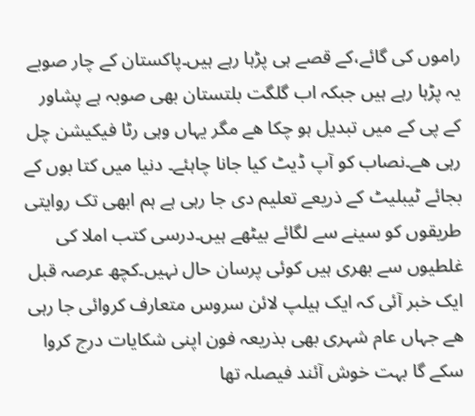راموں کی گائے،کے قصے ہی پڑہا رہے ہیں۔پاکستان کے چار صوبے یہ پڑہا رہے ہیں جبکہ اب گلگت بلتستان بھی صوبہ ہے پشاور کے پی کے میں تبدیل ہو چکا ھے مگر یہاں وہی رٹا فیکیشن چل رہی ھے۔نصاب کو آپ ڈیٹ کیا جانا چاہئے۔ دنیا میں کتا بوں کے بجائے ٹیبلیٹ کے ذریعے تعلیم دی جا رہی ہے ہم ابھی تک روایتی طریقوں کو سینے سے لگائے بیٹھے ہیں۔درسی کتب املا کی غلطیوں سے بھری ہیں کوئی پرسان حال نہیں۔کچھ عرصہ قبل ایک خبر آئی کہ ایک ہیلپ لائن سروس متعارف کروائی جا رہی ھے جہاں عام شہری بھی بذریعہ فون اپنی شکایات درج کروا سکے گا بہت خوش آئند فیصلہ تھا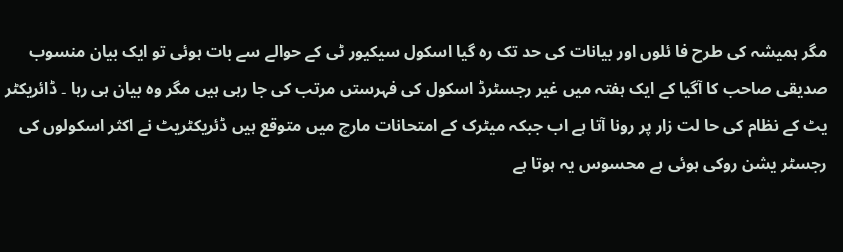مگر ہمیشہ کی طرح فا ئلوں اور بیانات کی حد تک رہ گیا اسکول سیکیور ٹی کے حوالے سے بات ہوئی تو ایک بیان منسوب صدیقی صاحب کا آگیا کے ایک ہفتہ میں غیر رجسٹرڈ اسکول کی فہرستں مرتب کی جا رہی ہیں مگر وہ بیان ہی رہا ۔ ڈائریکٹر یٹ کے نظام کی حا لت زار پر رونا آتا ہے اب جبکہ میٹرک کے امتحانات مارچ میں متوقع ہیں ڈئریکٹریٹ نے اکثر اسکولوں کی رجسٹر یشن روکی ہوئی ہے محسوس یہ ہوتا ہے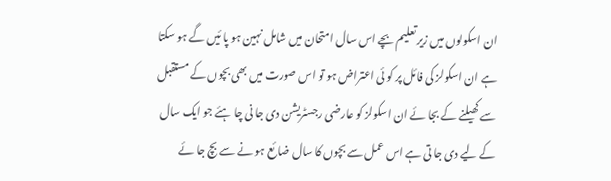ان اسکولوں میں زیر تعلیم بچے اس سال امتحان میں شامل نہین ہو پا ئیں گے ہو سکتا ہے ان اسکولز کی فائل پر کو ئی اعتراض ہو تو اس صورت میں بھی بچوں کے مستقبل سے کھیلنے کے بجا ئے ان اسکولز کو عارضی رجسٹریشن دی جا نی چا ہئے جو ایک سال کے لیے دی جا تی ہے اس عمل سے بچوں کا سال ضا ئع ہو نے سے بچ جا ئے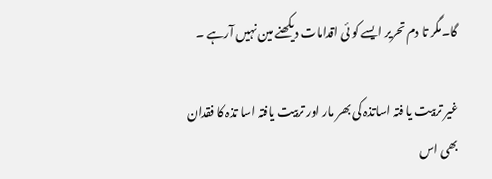گا۔مگر تا دم تحریر ایسے کو ئی اقدامات دیکھنے مین نہیں آرہے ۔

غیر تربیت یا فتہ اساتذہ کی بھر مار اور تربیت یافتہ اسا تذہ کا فقدان بھی اس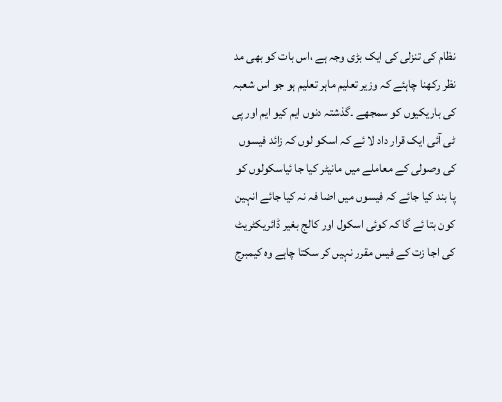نظام کی تنزلی کی ایک بڑی وجہ ہے ،اس بات کو بھی مد نظر رکھنا چاہئے کہ وزیر تعلیم ماہر تعلیم ہو جو اس شعبہ کی باریکیوں کو سمجھے ۔گذشتہ دنوں ایم کیو ایم اور پی ٹی آئی ایک قرار داد لا ئے کہ اسکو لوں کہ زائد فیسوں کی وصولی کے معاملے میں مانیٹر کیا جا ئیاسکولوں کو پا بند کیا جائے کہ فیسوں میں اضا فہ نہ کیا جائے انہین کون بتا ئے گا کہ کوئی اسکول اور کالج بغیر ڈائریکٹریٹ کی اجا زت کے فیس مقرر نہیں کر سکتا چاہے وہ کیمبرج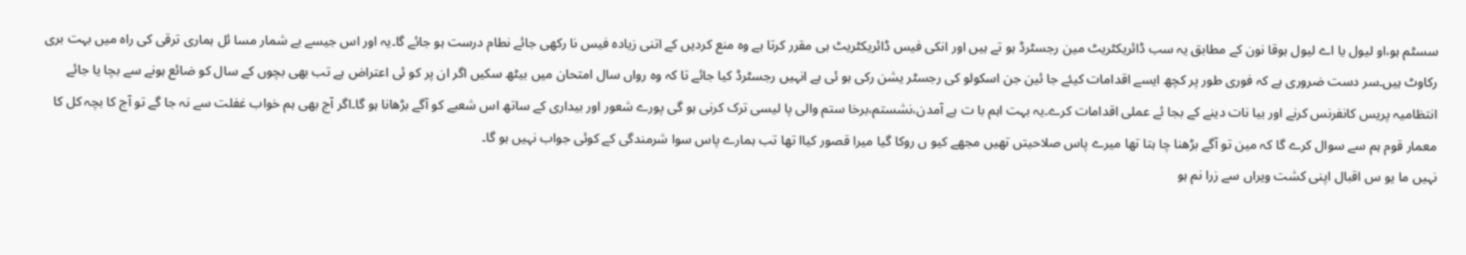سسٹم ہو،او لیول یا اے لیول ہوقا نون کے مطابق یہ سب ڈائریکٹریٹ مین رجسٹرڈ ہو تے ہیں اور انکی فیس ڈائریکٹریٹ ہی مقرر کرتا ہے وہ منع کردیں کے اتنی زیادہ فیس نا رکھی جائے نطام درست ہو جائے گا۔یہ اور اس جیسے بے شمار مسا ئل ہماری ترقی کی راہ میں بہت بری رکاوٹ ہیں۔سر دست ضروری ہے کہ فوری طور پر کچھ ایسے اقدامات کیئے جا ئین جن اسکولو کی رجسٹر یشن رکی ہو ئی ہے انہیں رجسٹرڈ کیا جائے تا کہ وہ رواں سال امتحان میں بیٹھ سکیں اگر ان پر کو ئی اعتراض ہے تب بھی بچوں کے سال کو ضائع ہونے سے بچا یا جائے انتظامیہ پریس کانفرنس کرنے اور بیا نات دینے کے بجا ئے عملی اقدامات کرے۔یہ بہت اہم با ت ہے آمدن،نشستم،برخا ستم والی پا لیسی ترک کرنی ہو گی پورے شعور اور بیداری کے ساتھ اس شعبے کو آگے بڑھانا ہو گا۔اگر آج بھی ہم خواب غفلت سے نہ جا گے تو آج کا بچہ کل کا معمار قوم ہم سے سوال کرے گا کہ مین تو آگے بڑھنا چا ہتا تھا میرے پاس صلاحیتں تھیں مجھے کیو ں روکا گیا میرا قصور کیاا تھا تب ہمارے پاس سوا شرمندگی کے کوئی جواب نہیں ہو گا۔
نہیں ما یو س اقبال اپنی کشت ویراں سے زرا نم ہو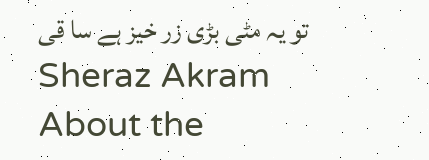تو یہ مٹی بڑی زر خیز ہے سا قی
Sheraz Akram
About the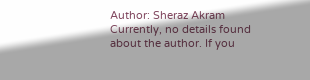Author: Sheraz Akram Currently, no details found about the author. If you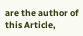are the author of this Article,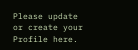Please update or create your Profile here.